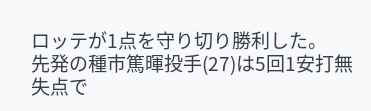ロッテが1点を守り切り勝利した。
先発の種市篤暉投手(27)は5回1安打無失点で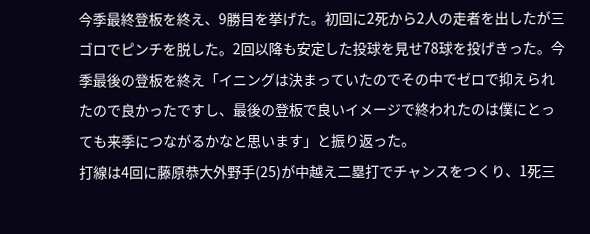今季最終登板を終え、9勝目を挙げた。初回に2死から2人の走者を出したが三ゴロでピンチを脱した。2回以降も安定した投球を見せ78球を投げきった。今季最後の登板を終え「イニングは決まっていたのでその中でゼロで抑えられたので良かったですし、最後の登板で良いイメージで終われたのは僕にとっても来季につながるかなと思います」と振り返った。
打線は4回に藤原恭大外野手(25)が中越え二塁打でチャンスをつくり、1死三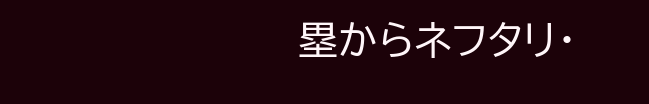塁からネフタリ・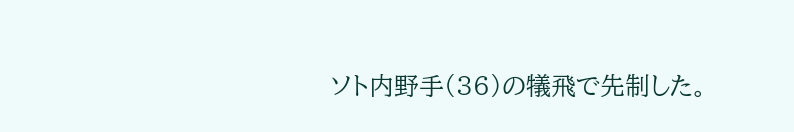ソト内野手(36)の犠飛で先制した。